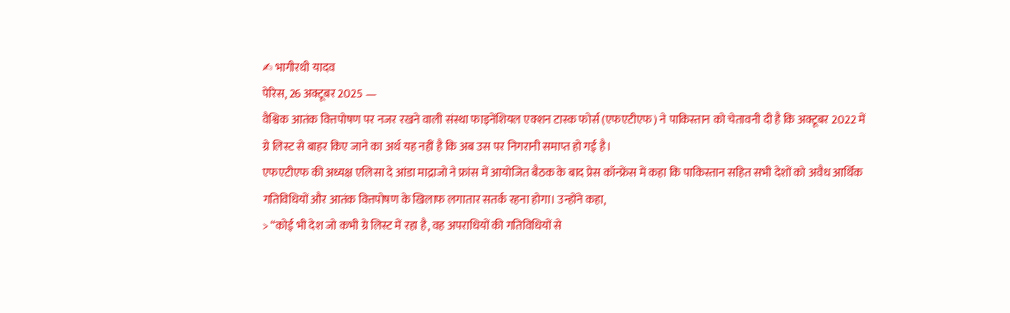✍ भागीरथी यादव
पेरिस, 26 अक्टूबर 2025 —
वैश्विक आतंक वित्तपोषण पर नजर रखने वाली संस्था फाइनेंशियल एक्शन टास्क फोर्स (एफएटीएफ) ने पाकिस्तान को चेतावनी दी है कि अक्टूबर 2022 में ग्रे लिस्ट से बाहर किए जाने का अर्थ यह नहीं है कि अब उस पर निगरानी समाप्त हो गई है।
एफएटीएफ की अध्यक्ष एलिसा दे आंडा माद्राजो ने फ्रांस में आयोजित बैठक के बाद प्रेस कॉन्फ्रेंस में कहा कि पाकिस्तान सहित सभी देशों को अवैध आर्थिक गतिविधियों और आतंक वित्तपोषण के खिलाफ लगातार सतर्क रहना होगा। उन्होंने कहा,
> “कोई भी देश जो कभी ग्रे लिस्ट में रहा है, वह अपराधियों की गतिविधियों से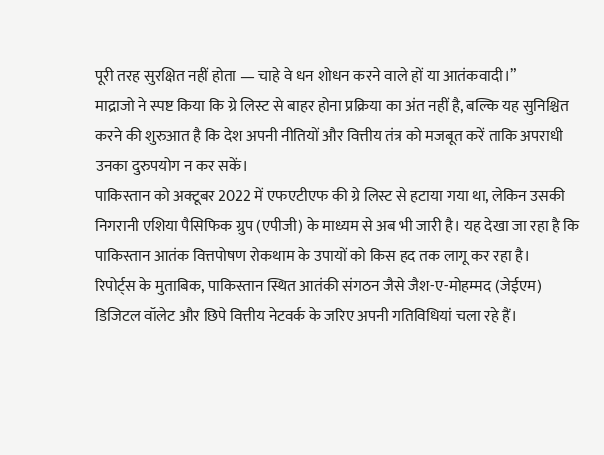पूरी तरह सुरक्षित नहीं होता — चाहे वे धन शोधन करने वाले हों या आतंकवादी।”
माद्राजो ने स्पष्ट किया कि ग्रे लिस्ट से बाहर होना प्रक्रिया का अंत नहीं है, बल्कि यह सुनिश्चित करने की शुरुआत है कि देश अपनी नीतियों और वित्तीय तंत्र को मजबूत करें ताकि अपराधी उनका दुरुपयोग न कर सकें।
पाकिस्तान को अक्टूबर 2022 में एफएटीएफ की ग्रे लिस्ट से हटाया गया था, लेकिन उसकी निगरानी एशिया पैसिफिक ग्रुप (एपीजी) के माध्यम से अब भी जारी है। यह देखा जा रहा है कि पाकिस्तान आतंक वित्तपोषण रोकथाम के उपायों को किस हद तक लागू कर रहा है।
रिपोर्ट्स के मुताबिक, पाकिस्तान स्थित आतंकी संगठन जैसे जैश-ए-मोहम्मद (जेईएम) डिजिटल वॉलेट और छिपे वित्तीय नेटवर्क के जरिए अपनी गतिविधियां चला रहे हैं।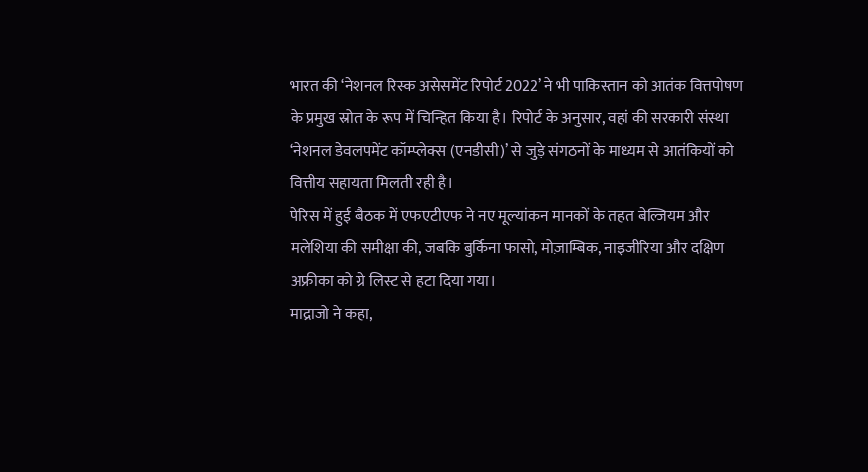भारत की ‘नेशनल रिस्क असेसमेंट रिपोर्ट 2022’ ने भी पाकिस्तान को आतंक वित्तपोषण के प्रमुख स्रोत के रूप में चिन्हित किया है। रिपोर्ट के अनुसार, वहां की सरकारी संस्था ‘नेशनल डेवलपमेंट कॉम्प्लेक्स (एनडीसी)’ से जुड़े संगठनों के माध्यम से आतंकियों को वित्तीय सहायता मिलती रही है।
पेरिस में हुई बैठक में एफएटीएफ ने नए मूल्यांकन मानकों के तहत बेल्जियम और मलेशिया की समीक्षा की, जबकि बुर्किना फासो, मोज़ाम्बिक, नाइजीरिया और दक्षिण अफ्रीका को ग्रे लिस्ट से हटा दिया गया।
माद्राजो ने कहा,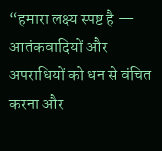“हमारा लक्ष्य स्पष्ट है — आतंकवादियों और अपराधियों को धन से वंचित करना और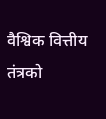वैश्विक वित्तीय तंत्रको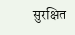सुरक्षित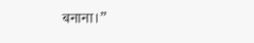बनाना।”